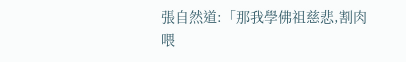張自然道:「那我學佛祖慈悲,割肉喂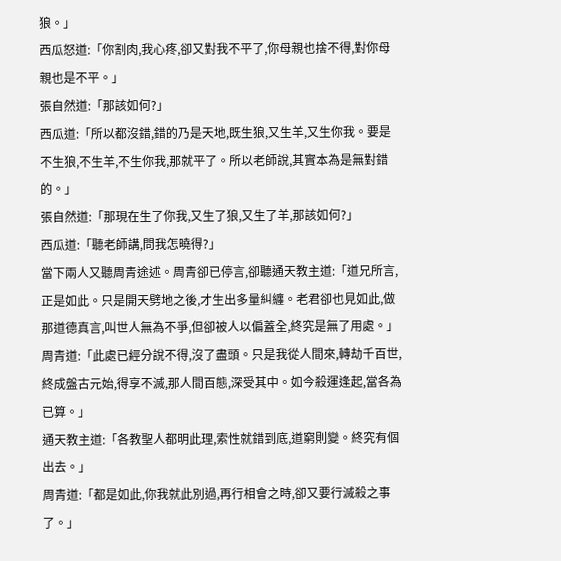狼。」
西瓜怒道:「你割肉,我心疼,卻又對我不平了,你母親也捨不得,對你母親也是不平。」
張自然道:「那該如何?」
西瓜道:「所以都沒錯,錯的乃是天地,既生狼,又生羊,又生你我。要是不生狼,不生羊,不生你我,那就平了。所以老師說,其實本為是無對錯的。」
張自然道:「那現在生了你我,又生了狼,又生了羊,那該如何?」
西瓜道:「聽老師講,問我怎曉得?」
當下兩人又聽周青途述。周青卻已停言,卻聽通天教主道:「道兄所言,正是如此。只是開天劈地之後,才生出多量糾纏。老君卻也見如此,做那道德真言,叫世人無為不爭,但卻被人以偏蓋全,終究是無了用處。」
周青道:「此處已經分說不得,沒了盡頭。只是我從人間來,轉劫千百世,終成盤古元始,得享不滅,那人間百態,深受其中。如今殺運逢起,當各為已算。」
通天教主道:「各教聖人都明此理,索性就錯到底,道窮則變。終究有個出去。」
周青道:「都是如此,你我就此別過,再行相會之時,卻又要行滅殺之事了。」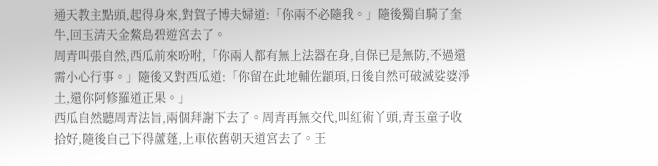通天教主點頭,起得身來,對賀子博夫婦道:「你兩不必隨我。」隨後獨自騎了奎牛,回玉清天金鰲島碧遊宮去了。
周青叫張自然,西瓜前來吩咐,「你兩人都有無上法器在身,自保已是無防,不過還需小心行事。」隨後又對西瓜道:「你留在此地輔佐顓頊,日後自然可破滅娑婆淨土,還你阿修羅道正果。」
西瓜自然聽周青法旨,兩個拜謝下去了。周青再無交代,叫紅術丫頭,青玉童子收拾好,隨後自己下得蘆蓬,上車依舊朝天道宮去了。王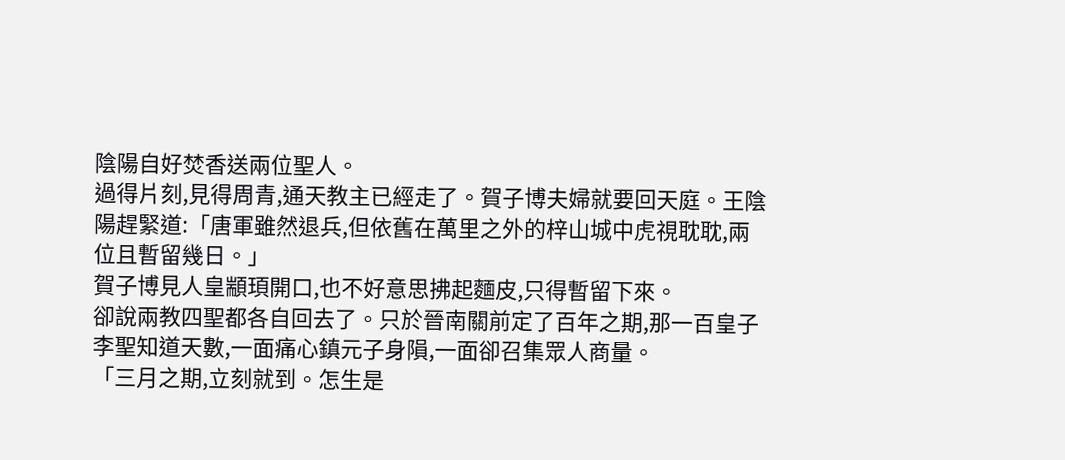陰陽自好焚香送兩位聖人。
過得片刻,見得周青,通天教主已經走了。賀子博夫婦就要回天庭。王陰陽趕緊道:「唐軍雖然退兵,但依舊在萬里之外的梓山城中虎視耽耽,兩位且暫留幾日。」
賀子博見人皇顓頊開口,也不好意思拂起麵皮,只得暫留下來。
卻說兩教四聖都各自回去了。只於晉南關前定了百年之期,那一百皇子李聖知道天數,一面痛心鎮元子身隕,一面卻召集眾人商量。
「三月之期,立刻就到。怎生是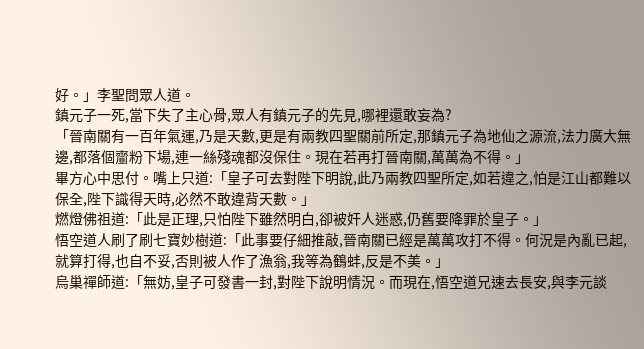好。」李聖問眾人道。
鎮元子一死,當下失了主心骨,眾人有鎮元子的先見,哪裡還敢妄為?
「晉南關有一百年氣運,乃是天數,更是有兩教四聖關前所定,那鎮元子為地仙之源流,法力廣大無邊,都落個齏粉下場,連一絲殘魂都沒保住。現在若再打晉南關,萬萬為不得。」
畢方心中思付。嘴上只道:「皇子可去對陛下明說,此乃兩教四聖所定,如若違之,怕是江山都難以保全,陛下識得天時,必然不敢違背天數。」
燃燈佛祖道:「此是正理,只怕陛下雖然明白,卻被奸人迷惑,仍舊要降罪於皇子。」
悟空道人刷了刷七寶妙樹道:「此事要仔細推敲,晉南關已經是萬萬攻打不得。何況是內亂已起,就算打得,也自不妥,否則被人作了漁翁,我等為鶴蚌,反是不美。」
烏巢禪師道:「無妨,皇子可發書一封,對陛下說明情況。而現在,悟空道兄速去長安,與李元談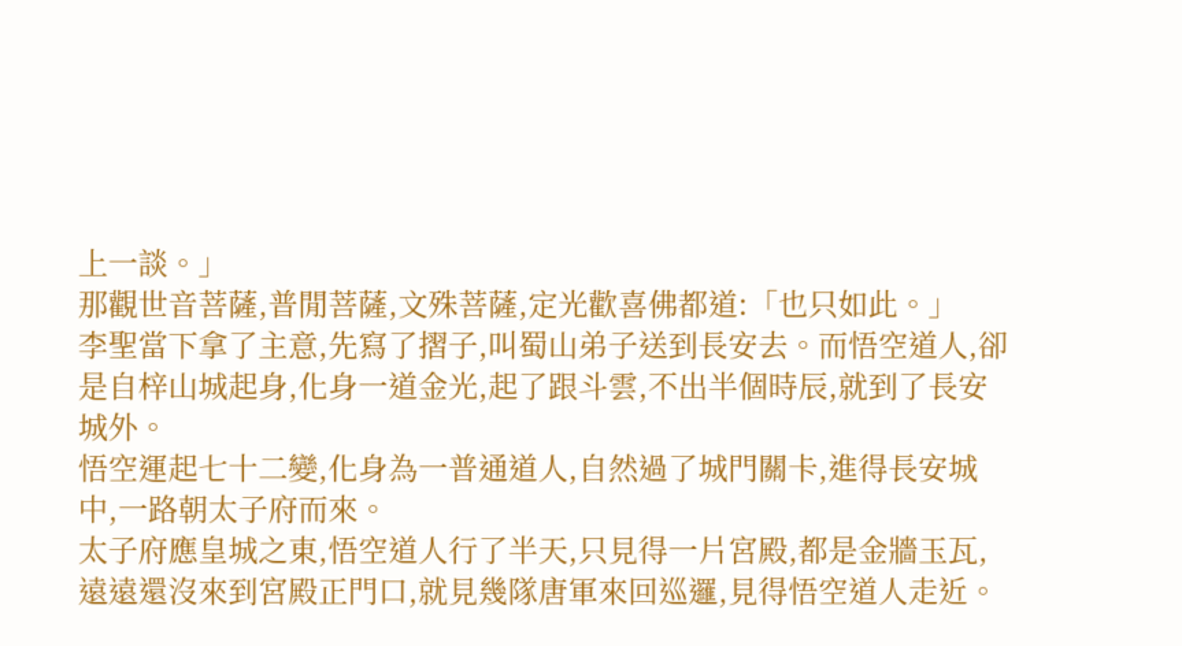上一談。」
那觀世音菩薩,普閒菩薩,文殊菩薩,定光歡喜佛都道:「也只如此。」
李聖當下拿了主意,先寫了摺子,叫蜀山弟子送到長安去。而悟空道人,卻是自梓山城起身,化身一道金光,起了跟斗雲,不出半個時辰,就到了長安城外。
悟空運起七十二變,化身為一普通道人,自然過了城門關卡,進得長安城中,一路朝太子府而來。
太子府應皇城之東,悟空道人行了半天,只見得一片宮殿,都是金牆玉瓦,遠遠還沒來到宮殿正門口,就見幾隊唐軍來回巡邏,見得悟空道人走近。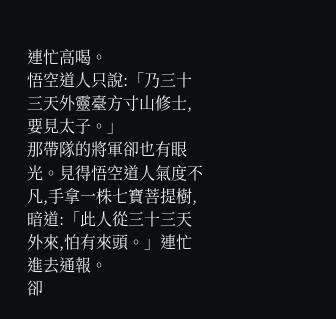連忙高喝。
悟空道人只說:「乃三十三天外靈臺方寸山修士,要見太子。」
那帶隊的將軍卻也有眼光。見得悟空道人氣度不凡,手拿一株七寶菩提樹,暗道:「此人從三十三天外來,怕有來頭。」連忙進去通報。
卻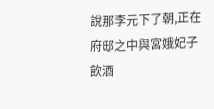說那李元下了朝,正在府邸之中與宮娥妃子飲酒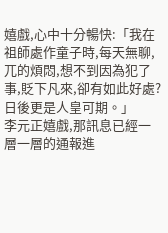嬉戲,心中十分暢快:「我在祖師處作童子時,每天無聊,兀的煩悶,想不到因為犯了事,貶下凡來,卻有如此好處?日後更是人皇可期。」
李元正嬉戲,那訊息已經一層一層的通報進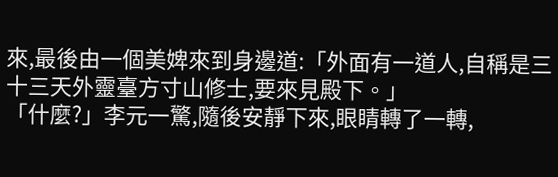來,最後由一個美婢來到身邊道:「外面有一道人,自稱是三十三天外靈臺方寸山修士,要來見殿下。」
「什麼?」李元一驚,隨後安靜下來,眼睛轉了一轉,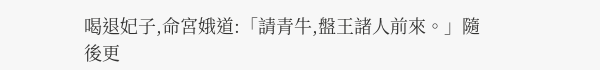喝退妃子,命宮娥道:「請青牛,盤王諸人前來。」隨後更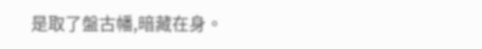是取了盤古幡,暗藏在身。